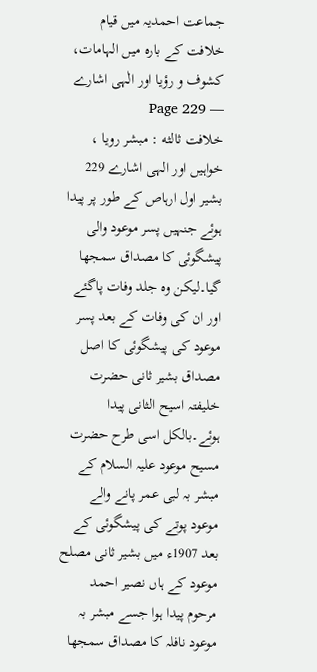جماعت احمدیہ میں قیام خلافت کے بارہ میں الہامات، کشوف و رؤیا اور الٰہی اشارے — Page 229
خلافت ثالثه : مبشر رویا ، خواہیں اور الہی اشارے 229 بشیر اول ارہاص کے طور پر پیدا ہوئے جنہیں پسر موعود والی پیشگوئی کا مصداق سمجھا گیا۔لیکن وہ جلد وفات پاگئے اور ان کی وفات کے بعد پسر موعود کی پیشگوئی کا اصل مصداق بشیر ثانی حضرت خلیفتہ اسیح الثانی پیدا ہوئے۔بالکل اسی طرح حضرت مسیح موعود علیہ السلام کے مبشر بہ لبی عمر پانے والے موعود پوتے کی پیشگوئی کے بعد 1907ء میں بشیر ثانی مصلح موعود کے ہاں نصیر احمد مرحوم پیدا ہوا جسے مبشر بہ موعود نافلہ کا مصداق سمجھا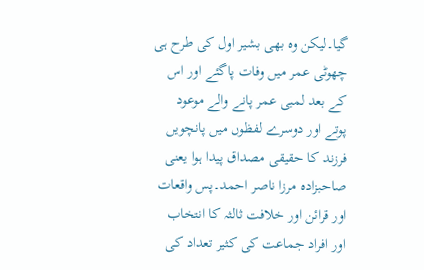گیا۔لیکن وہ بھی بشیر اول کی طرح ہی چھوٹی عمر میں وفات پاگئے اور اس کے بعد لمبی عمر پانے والے موعود پوتے اور دوسرے لفظوں میں پانچویں فرزند کا حقیقی مصداق پیدا ہوا یعنی صاحبزادہ مرزا ناصر احمد۔پس واقعات اور قرائن اور خلافت ثالثہ کا انتخاب اور افراد جماعت کی کثیر تعداد کی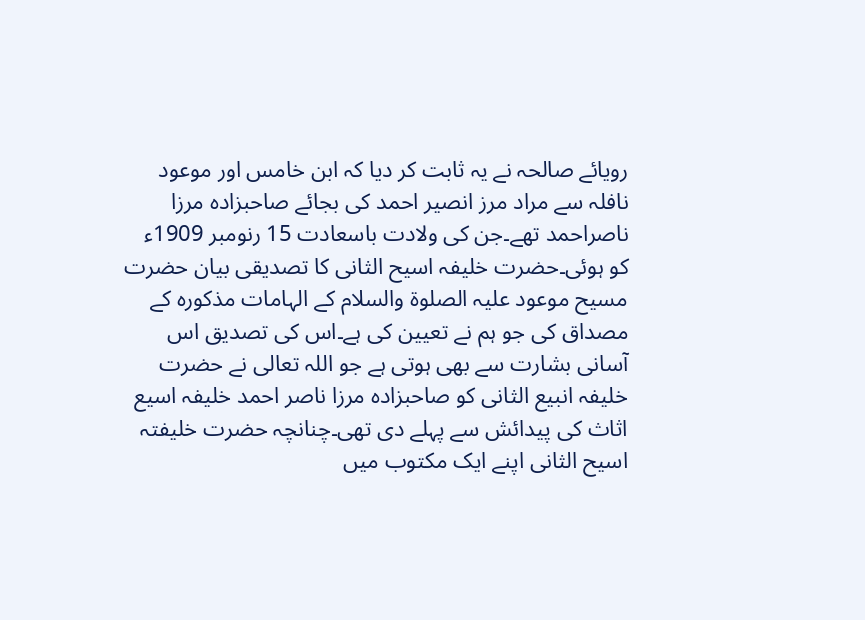رویائے صالحہ نے یہ ثابت کر دیا کہ ابن خامس اور موعود نافلہ سے مراد مرز انصیر احمد کی بجائے صاحبزادہ مرزا ناصراحمد تھے۔جن کی ولادت باسعادت 15 رنومبر 1909ء کو ہوئی۔حضرت خلیفہ اسیح الثانی کا تصدیقی بیان حضرت مسیح موعود علیہ الصلوۃ والسلام کے الہامات مذکورہ کے مصداق کی جو ہم نے تعیین کی ہے۔اس کی تصدیق اس آسانی بشارت سے بھی ہوتی ہے جو اللہ تعالی نے حضرت خلیفہ انبیع الثانی کو صاحبزادہ مرزا ناصر احمد خلیفہ اسیع اثاث کی پیدائش سے پہلے دی تھی۔چنانچہ حضرت خلیفتہ اسیح الثانی اپنے ایک مکتوب میں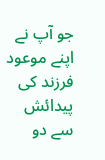جو آپ نے اپنے موعود فرزند کی پیدائش سے دو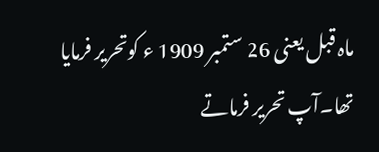ماہ قبل یعنی 26 ستمبر 1909 ء کوتحریر فرمایا تھا۔آپ تحریر فرماتے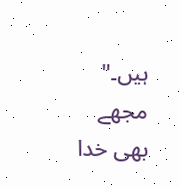ہیں۔" مجھے بھی خدا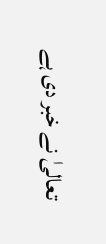تعالیٰ نے خبر دی ہے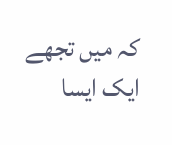کہ میں تجھے ایک ایسا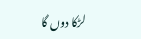لڑکا دوں گا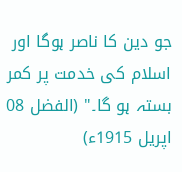جو دین کا ناصر ہوگا اور اسلام کی خدمت پر کمر بستہ ہو گا۔" (الفضل 08 اپریل 1915ء)